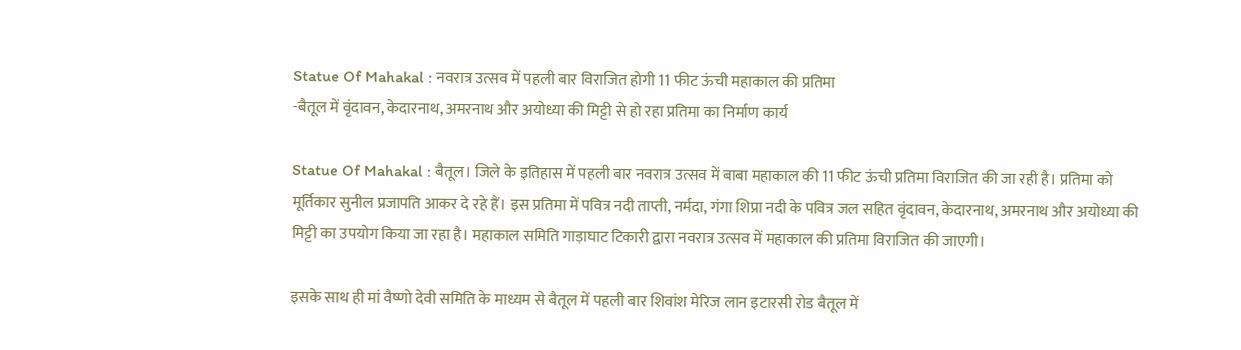Statue Of Mahakal : नवरात्र उत्सव में पहली बार विराजित होगी 11 फीट ऊंची महाकाल की प्रतिमा
-बैतूल में वृंदावन, केदारनाथ, अमरनाथ और अयोध्या की मिट्टी से हो रहा प्रतिमा का निर्माण कार्य

Statue Of Mahakal : बैतूल। जिले के इतिहास में पहली बार नवरात्र उत्सव में बाबा महाकाल की 11 फीट ऊंची प्रतिमा विराजित की जा रही है। प्रतिमा को मूर्तिकार सुनील प्रजापति आकर दे रहे हैं। इस प्रतिमा में पवित्र नदी ताप्ती, नर्मदा, गंगा शिप्रा नदी के पवित्र जल सहित वृंदावन, केदारनाथ, अमरनाथ और अयोध्या की मिट्टी का उपयोग किया जा रहा है। महाकाल समिति गाड़ाघाट टिकारी द्वारा नवरात्र उत्सव में महाकाल की प्रतिमा विराजित की जाएगी।

इसके साथ ही मां वैष्णो देवी समिति के माध्यम से बैतूल में पहली बार शिवांश मेरिज लान इटारसी रोड बैतूल में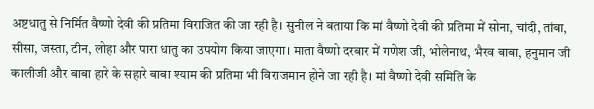अष्टधातु से निर्मित वैष्णो देवी की प्रतिमा विराजित की जा रही है। सुनील ने बताया कि मां वैष्णो देवी की प्रतिमा में सोना, चांदी, तांबा, सीसा, जस्ता, टीन, लोहा और पारा धातु का उपयोग किया जाएगा। माता वैष्णो दरबार में गणेश जी, भोलेनाथ, भैरव बाबा, हनुमान जी कालीजी और बाबा हारे के सहारे बाबा श्याम की प्रतिमा भी विराजमान होने जा रही है। मां वैष्णो देवी समिति के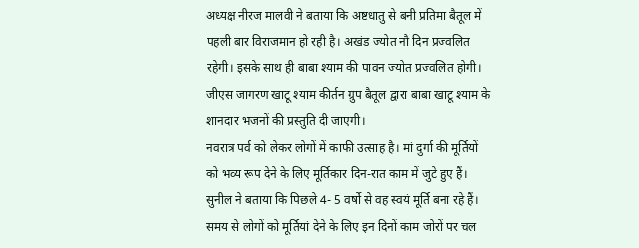अध्यक्ष नीरज मालवी ने बताया कि अष्टधातु से बनी प्रतिमा बैतूल में पहली बार विराजमान हो रही है। अखंड ज्योत नौ दिन प्रज्वलित रहेगी। इसके साथ ही बाबा श्याम की पावन ज्योत प्रज्वलित होगी। जीएस जागरण खाटू श्याम कीर्तन ग्रुप बैतूल द्वारा बाबा खाटू श्याम के शानदार भजनों की प्रस्तुति दी जाएगी।
नवरात्र पर्व को लेकर लोगों में काफी उत्साह है। मां दुर्गा की मूर्तियों को भव्य रूप देने के लिए मूर्तिकार दिन-रात काम में जुटे हुए हैं। सुनील ने बताया कि पिछले 4- 5 वर्षो से वह स्वयं मूर्ति बना रहे हैं। समय से लोगों को मूर्तियां देने के लिए इन दिनों काम जोरों पर चल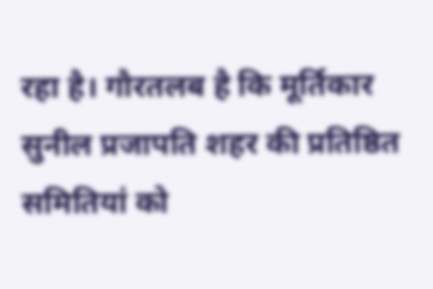रहा है। गौरतलब है कि मूर्तिकार सुनील प्रजापति शहर की प्रतिष्ठित समितियां को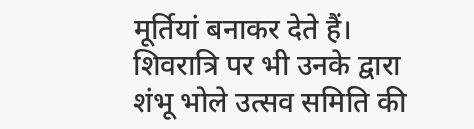मूर्तियां बनाकर देते हैं। शिवरात्रि पर भी उनके द्वारा शंभू भोले उत्सव समिति की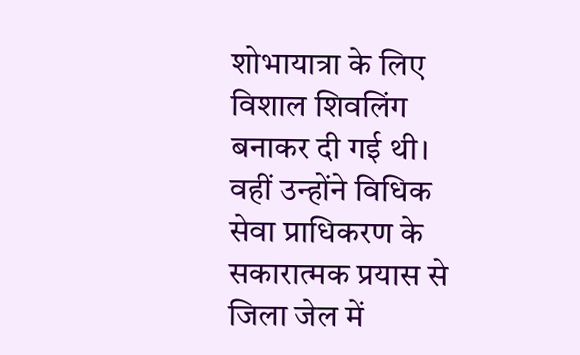शोभायात्रा के लिए विशाल शिवलिंग बनाकर दी गई थी। वहीं उन्होंने विधिक सेवा प्राधिकरण के सकारात्मक प्रयास से जिला जेल में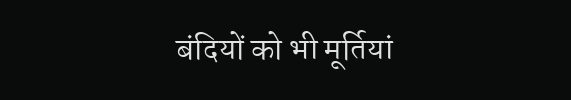बंदियों को भी मूर्तियां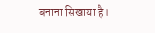बनाना सिखाया है।